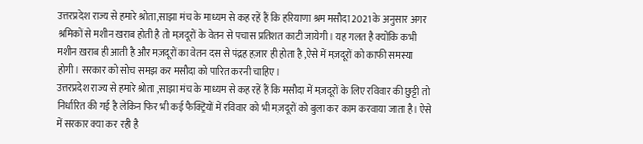उत्तरप्रदेश राज्य से हमारे श्रोता,साझा मंच के माध्यम से कह रहें हैं कि हरियाणा श्रम मसौदा 2021 के अनुसार अगर श्रमिकों से मशीन खराब होती है तो मज़दूरों के वेतन से पचास प्रतिशत काटी जायेगी। यह गलत है क्योंकि कभी मशीन ख़राब ही आती है और मज़दूरों का वेतन दस से पंद्रह हज़ार ही होता है ,ऐसे में मज़दूरों को काफी समस्या होगी। सरकार को सोच समझ कर मसौदा को पारित करनी चाहिए।
उत्तरप्रदेश राज्य से हमारे श्रोता ,साझा मंच के माध्यम से कह रहें हैं कि मसौदा में मज़दूरों के लिए रविवार की छुट्टी तो निर्धारित की गई है लेकिन फिर भी कई फैक्ट्रियों में रविवार को भी मज़दूरों को बुला कर काम करवाया जाता है। ऐसे में सरकार क्या कर रही है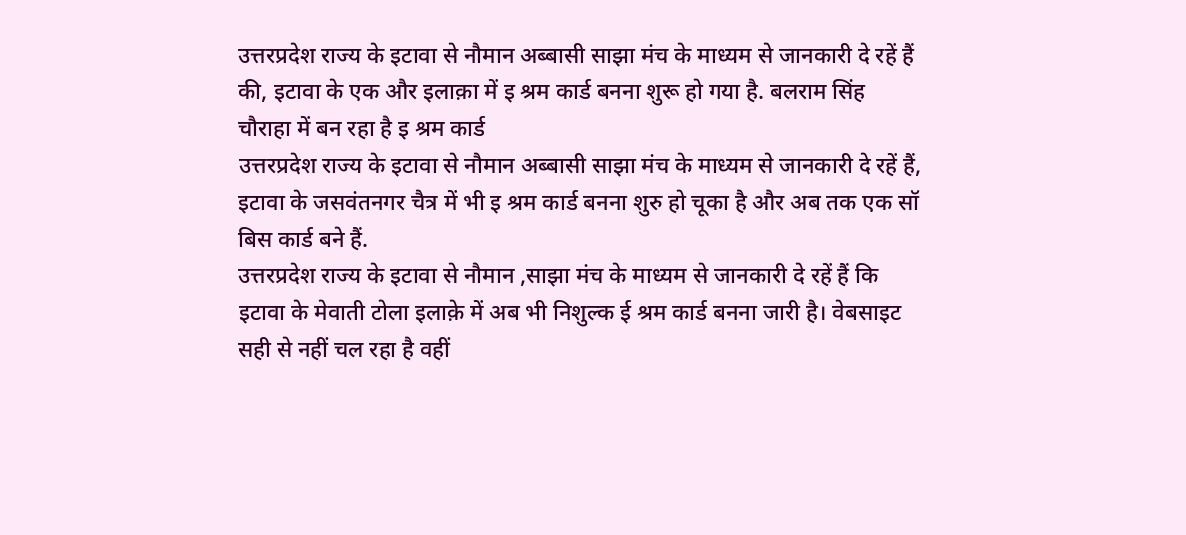उत्तरप्रदेश राज्य के इटावा से नौमान अब्बासी साझा मंच के माध्यम से जानकारी दे रहें हैं की, इटावा के एक और इलाक़ा में इ श्रम कार्ड बनना शुरू हो गया है. बलराम सिंह चौराहा में बन रहा है इ श्रम कार्ड
उत्तरप्रदेश राज्य के इटावा से नौमान अब्बासी साझा मंच के माध्यम से जानकारी दे रहें हैं, इटावा के जसवंतनगर चैत्र में भी इ श्रम कार्ड बनना शुरु हो चूका है और अब तक एक सॉ बिस कार्ड बने हैं.
उत्तरप्रदेश राज्य के इटावा से नौमान ,साझा मंच के माध्यम से जानकारी दे रहें हैं कि इटावा के मेवाती टोला इलाक़े में अब भी निशुल्क ई श्रम कार्ड बनना जारी है। वेबसाइट सही से नहीं चल रहा है वहीं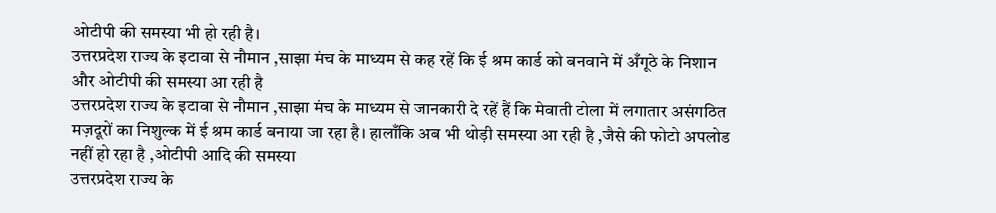ओटीपी की समस्या भी हो रही है।
उत्तरप्रदेश राज्य के इटावा से नौमान ,साझा मंच के माध्यम से कह रहें कि ई श्रम कार्ड को बनवाने में अँगूठे के निशान और ओटीपी की समस्या आ रही है
उत्तरप्रदेश राज्य के इटावा से नौमान ,साझा मंच के माध्यम से जानकारी दे रहें हैं कि मेवाती टोला में लगातार असंगठित मज़दूरों का निशुल्क में ई श्रम कार्ड बनाया जा रहा है। हालाँकि अब भी थोड़ी समस्या आ रही है ,जैसे की फोटो अपलोड नहीं हो रहा है ,ओटीपी आदि की समस्या
उत्तरप्रदेश राज्य के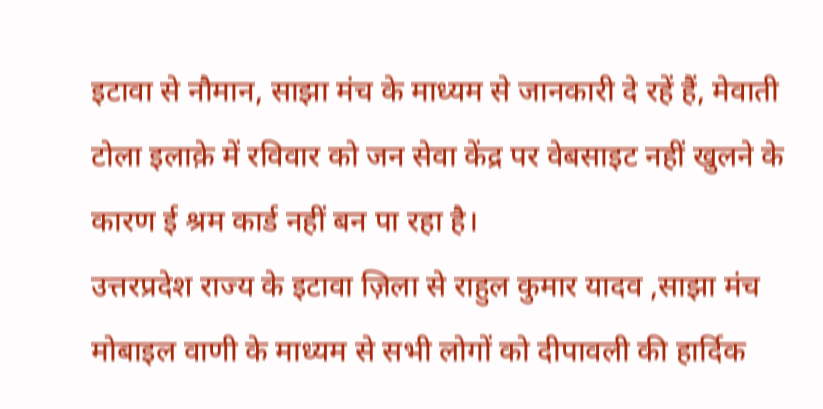इटावा से नौमान, साझा मंच के माध्यम से जानकारी दे रहें हैं, मेवाती टोला इलाक़े में रविवार को जन सेवा केंद्र पर वेबसाइट नहीं खुलने के कारण ई श्रम कार्ड नहीं बन पा रहा है।
उत्तरप्रदेश राज्य के इटावा ज़िला से राहुल कुमार यादव ,साझा मंच मोबाइल वाणी के माध्यम से सभी लोगों को दीपावली की हार्दिक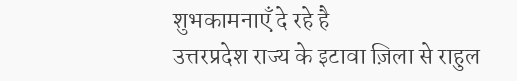शुभकामनाएँ दे रहे है
उत्तरप्रदेश राज्य के इटावा ज़िला से राहुल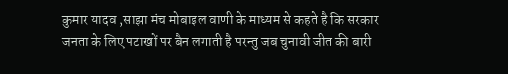कुमार यादव ,साझा मंच मोबाइल वाणी के माध्यम से कहते है कि सरकार जनता के लिए पटाखों पर बैन लगाती है परन्तु जब चुनावी जीत की बारी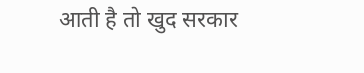आती है तो खुद सरकार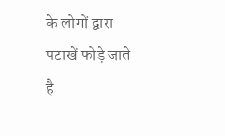के लोगों द्वारा पटाखें फोड़े जाते है